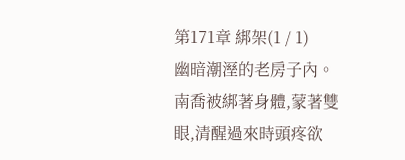第171章 綁架(1 / 1)
幽暗潮溼的老房子內。
南喬被綁著身體,蒙著雙眼,清醒過來時頭疼欲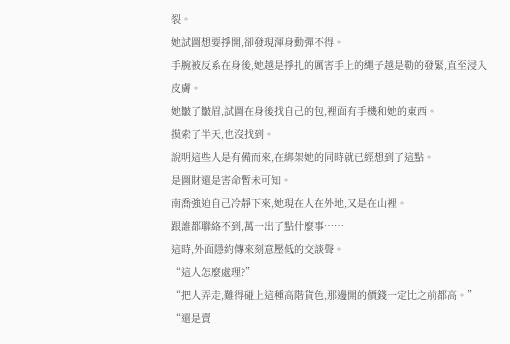裂。
她試圖想要掙開,卻發現渾身動彈不得。
手腕被反系在身後,她越是掙扎的厲害手上的繩子越是勒的發緊,直至浸入皮膚。
她皺了皺眉,試圖在身後找自己的包,裡面有手機和她的東西。
摸索了半天,也沒找到。
說明這些人是有備而來,在綁架她的同時就已經想到了這點。
是圖財還是害命暫未可知。
南喬強迫自己冷靜下來,她現在人在外地,又是在山裡。
跟誰都聯絡不到,萬一出了點什麼事……
這時,外面隱約傳來刻意壓低的交談聲。
“這人怎麼處理?”
“把人弄走,難得碰上這種高階貨色,那邊開的價錢一定比之前都高。”
“還是賣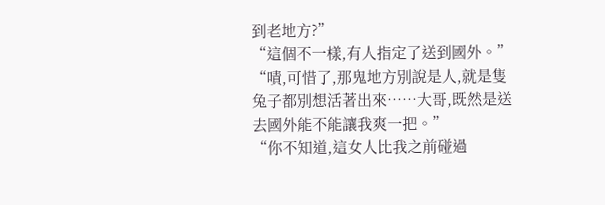到老地方?”
“這個不一樣,有人指定了送到國外。”
“嘖,可惜了,那鬼地方別說是人,就是隻兔子都別想活著出來……大哥,既然是送去國外能不能讓我爽一把。”
“你不知道,這女人比我之前碰過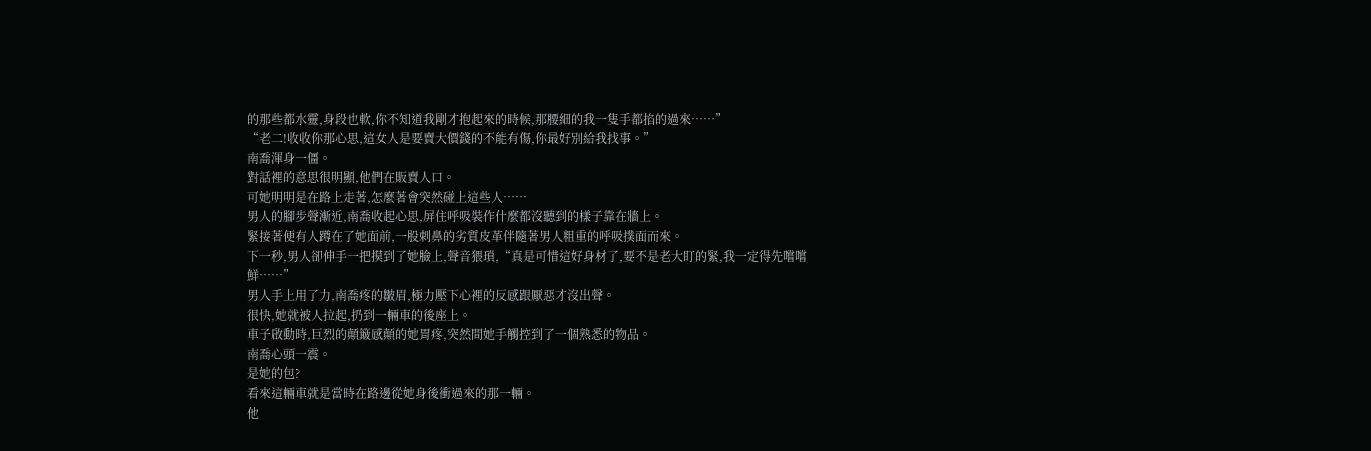的那些都水靈,身段也軟,你不知道我剛才抱起來的時候,那腰細的我一隻手都掐的過來……”
“老二!收收你那心思,這女人是要賣大價錢的不能有傷,你最好別給我找事。”
南喬渾身一僵。
對話裡的意思很明顯,他們在販賣人口。
可她明明是在路上走著,怎麼著會突然碰上這些人……
男人的腳步聲漸近,南喬收起心思,屏住呼吸裝作什麼都沒聽到的樣子靠在牆上。
緊接著便有人蹲在了她面前,一股刺鼻的劣質皮革伴隨著男人粗重的呼吸撲面而來。
下一秒,男人卻伸手一把摸到了她臉上,聲音猥瑣,“真是可惜這好身材了,要不是老大盯的緊,我一定得先嚐嚐鮮……”
男人手上用了力,南喬疼的皺眉,極力壓下心裡的反感跟厭惡才沒出聲。
很快,她就被人拉起,扔到一輛車的後座上。
車子啟動時,巨烈的顛簸感顛的她胃疼,突然間她手觸控到了一個熟悉的物品。
南喬心頭一震。
是她的包?
看來這輛車就是當時在路邊從她身後衝過來的那一輛。
他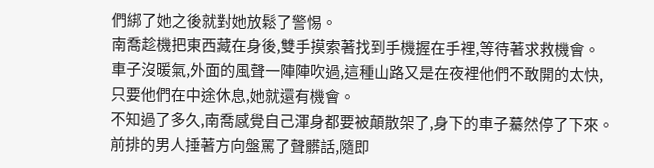們綁了她之後就對她放鬆了警惕。
南喬趁機把東西藏在身後,雙手摸索著找到手機握在手裡,等待著求救機會。
車子沒暖氣,外面的風聲一陣陣吹過,這種山路又是在夜裡他們不敢開的太快,只要他們在中途休息,她就還有機會。
不知過了多久,南喬感覺自己渾身都要被顛散架了,身下的車子驀然停了下來。
前排的男人捶著方向盤罵了聲髒話,隨即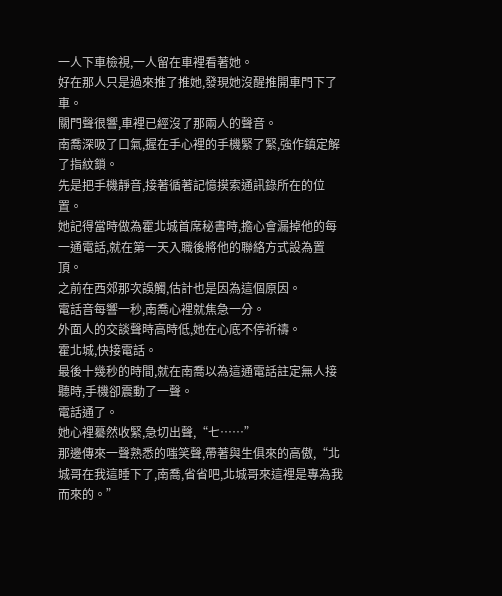一人下車檢視,一人留在車裡看著她。
好在那人只是過來推了推她,發現她沒醒推開車門下了車。
關門聲很響,車裡已經沒了那兩人的聲音。
南喬深吸了口氣,握在手心裡的手機緊了緊,強作鎮定解了指紋鎖。
先是把手機靜音,接著循著記憶摸索通訊錄所在的位置。
她記得當時做為霍北城首席秘書時,擔心會漏掉他的每一通電話,就在第一天入職後將他的聯絡方式設為置頂。
之前在西郊那次誤觸,估計也是因為這個原因。
電話音每響一秒,南喬心裡就焦急一分。
外面人的交談聲時高時低,她在心底不停祈禱。
霍北城,快接電話。
最後十幾秒的時間,就在南喬以為這通電話註定無人接聽時,手機卻震動了一聲。
電話通了。
她心裡驀然收緊,急切出聲,“七……”
那邊傳來一聲熟悉的嗤笑聲,帶著與生俱來的高傲,“北城哥在我這睡下了,南喬,省省吧,北城哥來這裡是專為我而來的。”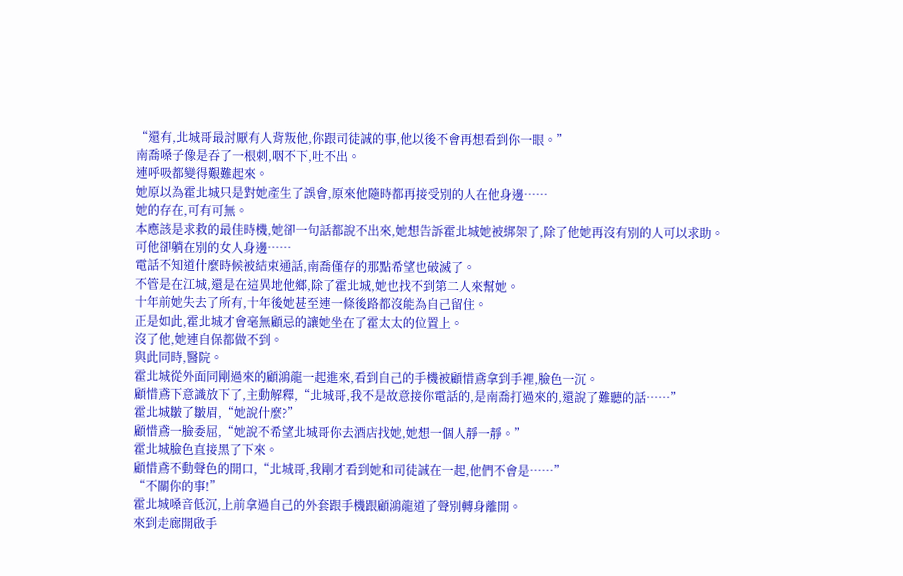“還有,北城哥最討厭有人背叛他,你跟司徒誠的事,他以後不會再想看到你一眼。”
南喬嗓子像是吞了一根刺,咽不下,吐不出。
連呼吸都變得艱難起來。
她原以為霍北城只是對她產生了誤會,原來他隨時都再接受別的人在他身邊……
她的存在,可有可無。
本應該是求救的最佳時機,她卻一句話都說不出來,她想告訴霍北城她被綁架了,除了他她再沒有別的人可以求助。
可他卻躺在別的女人身邊……
電話不知道什麼時候被結束通話,南喬僅存的那點希望也破滅了。
不管是在江城,還是在這異地他鄉,除了霍北城,她也找不到第二人來幫她。
十年前她失去了所有,十年後她甚至連一條後路都沒能為自己留住。
正是如此,霍北城才會毫無顧忌的讓她坐在了霍太太的位置上。
沒了他,她連自保都做不到。
與此同時,醫院。
霍北城從外面同剛過來的顧鴻龍一起進來,看到自己的手機被顧惜鳶拿到手裡,臉色一沉。
顧惜鳶下意識放下了,主動解釋,“北城哥,我不是故意接你電話的,是南喬打過來的,還說了難聽的話……”
霍北城皺了皺眉,“她說什麼?”
顧惜鳶一臉委屈,“她說不希望北城哥你去酒店找她,她想一個人靜一靜。”
霍北城臉色直接黑了下來。
顧惜鳶不動聲色的開口,“北城哥,我剛才看到她和司徒誠在一起,他們不會是……”
“不關你的事!”
霍北城嗓音低沉,上前拿過自己的外套跟手機跟顧鴻龍道了聲別轉身離開。
來到走廊開啟手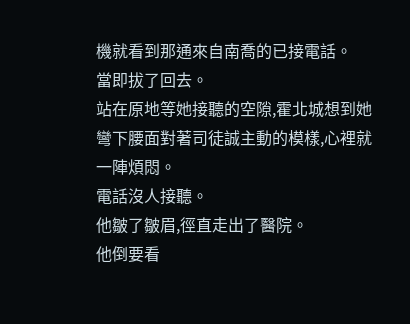機就看到那通來自南喬的已接電話。
當即拔了回去。
站在原地等她接聽的空隙,霍北城想到她彎下腰面對著司徒誠主動的模樣,心裡就一陣煩悶。
電話沒人接聽。
他皺了皺眉,徑直走出了醫院。
他倒要看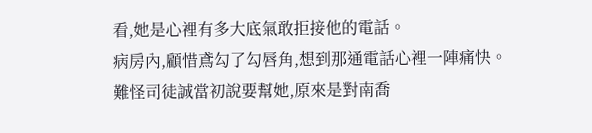看,她是心裡有多大底氣敢拒接他的電話。
病房內,顧惜鳶勾了勾唇角,想到那通電話心裡一陣痛快。
難怪司徒誠當初說要幫她,原來是對南喬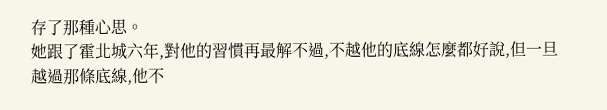存了那種心思。
她跟了霍北城六年,對他的習慣再最解不過,不越他的底線怎麼都好說,但一旦越過那條底線,他不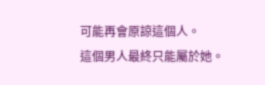可能再會原諒這個人。
這個男人最終只能屬於她。